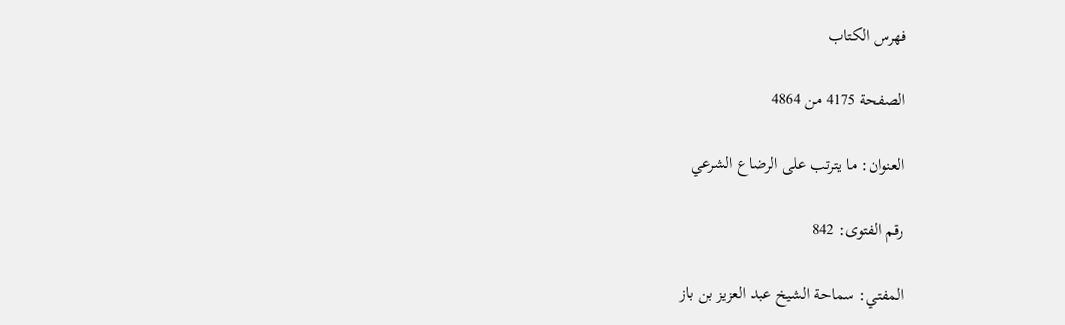فهرس الكتاب

الصفحة 4175 من 4864

العنوان: ما يترتب على الرضاع الشرعي

رقم الفتوى: 842

المفتي: سماحة الشيخ عبد العزيز بن باز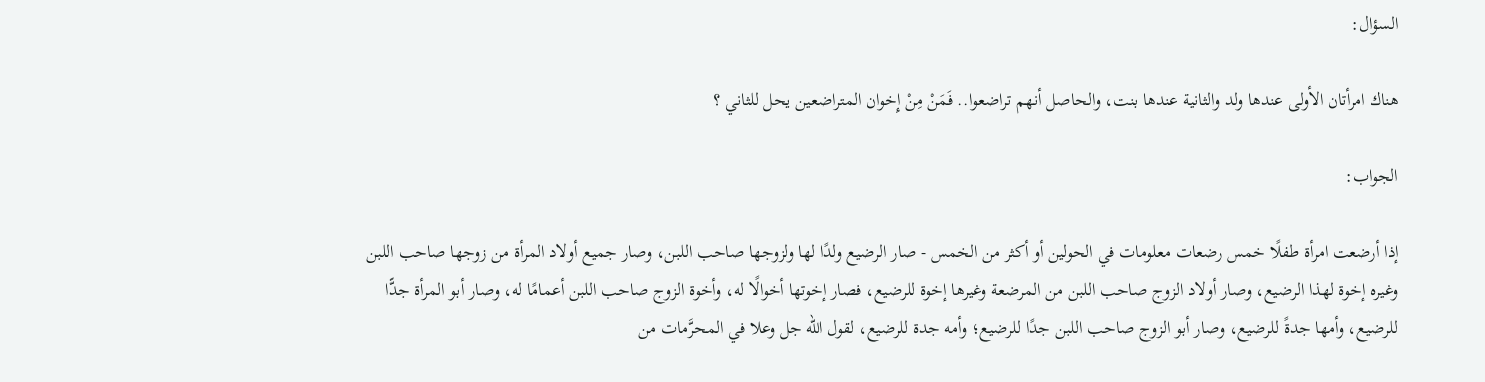السؤال:

هناك امرأتان الأولى عندها ولد والثانية عندها بنت، والحاصل أنهم تراضعوا.. فَمَنْ مِنْ إِخوان المتراضعين يحل للثاني ؟

الجواب:

إذا أرضعت امرأة طفلًا خمس رضعات معلومات في الحولين أو أكثر من الخمس - صار الرضيع ولدًا لها ولزوجها صاحب اللبن، وصار جميع أولاد المرأة من زوجها صاحب اللبن وغيره إخوة لهذا الرضيع، وصار أولاد الزوج صاحب اللبن من المرضعة وغيرها إخوة للرضيع، فصار إخوتها أخوالًا له، وأخوة الزوج صاحب اللبن أعمامًا له، وصار أبو المرأة جدًّا للرضيع، وأمها جدةً للرضيع، وصار أبو الزوج صاحب اللبن جدًا للرضيع؛ وأمه جدة للرضيع، لقول الله جل وعلا في المحرَّمات من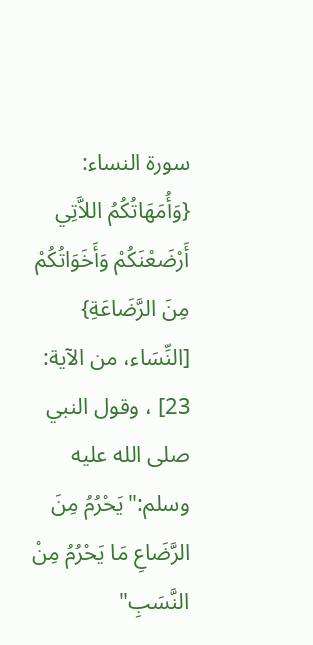سورة النساء: {وَأُمَهَاتُكُمُ اللاَّتِي أَرْضَعْنَكُمْ وَأَخَوَاتُكُمْ مِنَ الرَّضَاعَةِ} [النِّسَاء، من الآية: 23] ، وقول النبي صلى الله عليه وسلم:"يَحْرُمُ مِنَ الرَّضَاعِ مَا يَحْرُمُ مِنْ النَّسَبِ"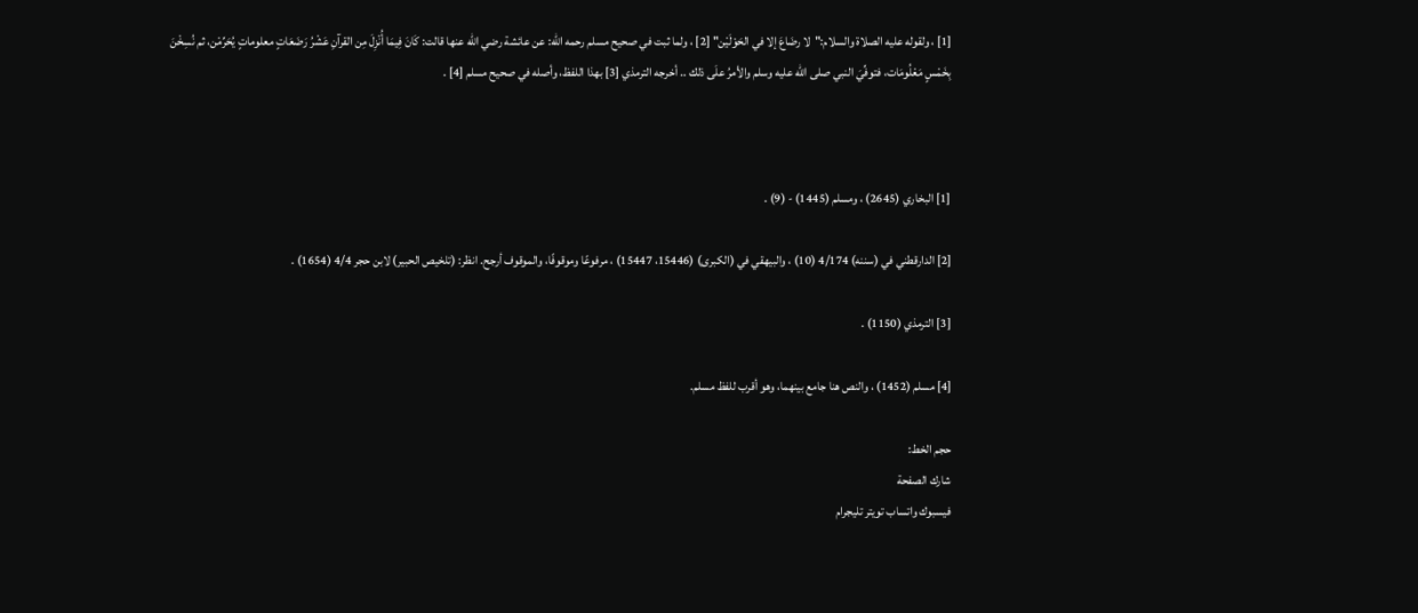[1] ، ولقوله عليه الصلاة والسلام:"لا رضَاعَ إلا في الحَوْلَيْن" [2] ، ولما ثبت في صحيح مسلم رحمه الله: عن عائشة رضي الله عنها قالت: كَانَ فِيمَا أُنْزِلَ مِن القرآنِ عَشْرُ رَضَعَاتٍ معلوماتٍ يُحَرِّمْن، ثم نُسِخْنَ بِخَمْسٍ مَعْلُومَات، فتوفِّيَ النبي صلى الله عليه وسلم والأمرُ علَى ذلك .. أخرجه الترمذي [3] بهذا اللفظ، وأصله في صحيح مسلم [4] .



[1] البخاري (2645) ، ومسلم (1445) - (9) .

[2] الدارقطني في (سننه) 4/174 (10) ، والبيهقي في (الكبرى) (15446، 15447) ، مرفوعًا وموقوفًا، والموقوف أرجح. انظر: (تلخيص الحبير) لابن حجر 4/4 (1654) .

[3] الترمذي (1150) .

[4] مسلم (1452) ، والنص هنا جامع بينهما، وهو أقرب للفظ مسلم.

حجم الخط:
شارك الصفحة
فيسبوك واتساب تويتر تليجرام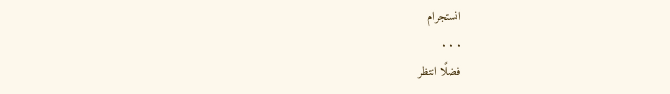انستجرام
. . .
فضلًا انتظر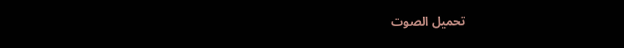تحميل الصوت